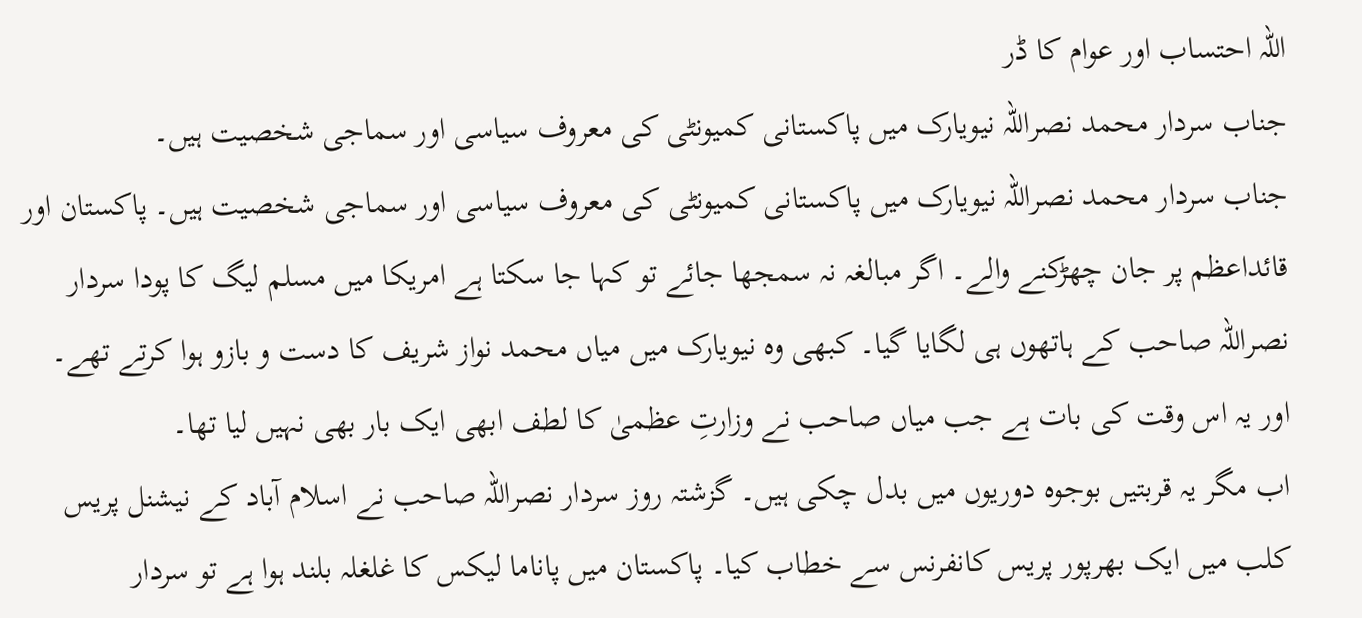اللہ احتساب اور عوام کا ڈر
جناب سردار محمد نصراللہ نیویارک میں پاکستانی کمیونٹی کی معروف سیاسی اور سماجی شخصیت ہیں۔
جناب سردار محمد نصراللہ نیویارک میں پاکستانی کمیونٹی کی معروف سیاسی اور سماجی شخصیت ہیں۔ پاکستان اور قائداعظم پر جان چھڑکنے والے۔ اگر مبالغہ نہ سمجھا جائے تو کہا جا سکتا ہے امریکا میں مسلم لیگ کا پودا سردار نصراللہ صاحب کے ہاتھوں ہی لگایا گیا۔ کبھی وہ نیویارک میں میاں محمد نواز شریف کا دست و بازو ہوا کرتے تھے۔ اور یہ اس وقت کی بات ہے جب میاں صاحب نے وزارتِ عظمیٰ کا لطف ابھی ایک بار بھی نہیں لیا تھا۔
اب مگر یہ قربتیں بوجوہ دوریوں میں بدل چکی ہیں۔ گزشتہ روز سردار نصراللہ صاحب نے اسلام آباد کے نیشنل پریس کلب میں ایک بھرپور پریس کانفرنس سے خطاب کیا۔ پاکستان میں پاناما لیکس کا غلغلہ بلند ہوا ہے تو سردار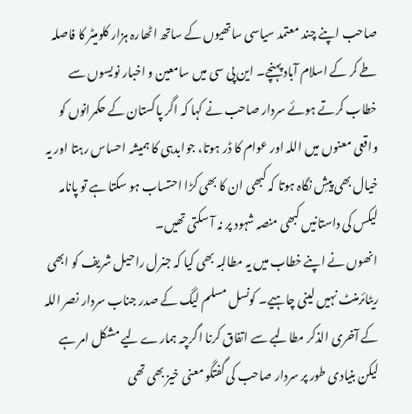صاحب اپنے چند معتمد سیاسی ساتھیوں کے ساتھ اٹھارہ ہزار کلومیٹر کا فاصلہ طے کر کے اسلام آباد پہنچے۔ این پی سی میں سامعین و اخبار نویسوں سے خطاب کرتے ہوئے سردار صاحب نے کہا کہ اگر پاکستان کے حکمرانوں کو واقعی معنوں میں اللہ اور عوام کا ڈر ہوتا، جوابدہی کا ہمیشہ احساس رہتا اور یہ خیال بھی پیشِ نگاہ ہوتا کہ کبھی ان کا بھی کڑا احتساب ہو سکتا ہے تو پانامہ لیکس کی داستانیں کبھی منصہ شہود پر نہ آ سکتی تھیں۔
انھوں نے اپنے خطاب میں یہ مطالبہ بھی کیا کہ جنرل راحیل شریف کو ابھی ریٹائرمنٹ نہیں لینی چاہیے۔ کونسل مسلم لیگ کے صدر جناب سردار نصر اللہ کے آخری الذکر مطالبے سے اتفاق کرنا اگرچہ ہمارے لیے مشکل امر ہے لیکن بنیادی طور پر سردار صاحب کی گفتگو معنی خیز بھی تھی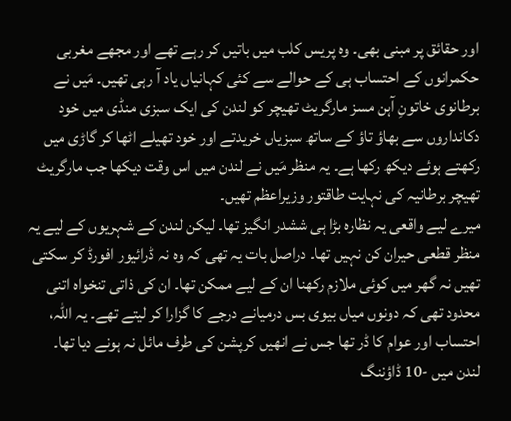اور حقائق پر مبنی بھی۔ وہ پریس کلب میں باتیں کر رہے تھے اور مجھے مغربی حکمرانوں کے احتساب ہی کے حوالے سے کئی کہانیاں یاد آ رہی تھیں۔ مَیں نے برطانوی خاتونِ آہن مسز مارگریٹ تھیچر کو لندن کی ایک سبزی منڈی میں خود دکانداروں سے بھاؤ تاؤ کے ساتھ سبزیاں خریدتے اور خود تھیلے اٹھا کر گاڑی میں رکھتے ہوئے دیکھ رکھا ہے۔ یہ منظر مَیں نے لندن میں اس وقت دیکھا جب مارگریٹ تھیچر برطانیہ کی نہایت طاقتور وزیراعظم تھیں۔
میرے لیے واقعی یہ نظارہ بڑا ہی ششدر انگیز تھا۔ لیکن لندن کے شہریوں کے لیے یہ منظر قطعی حیران کن نہیں تھا۔ دراصل بات یہ تھی کہ وہ نہ ڈرائیور افورڈ کر سکتی تھیں نہ گھر میں کوئی ملازم رکھنا ان کے لیے ممکن تھا۔ ان کی ذاتی تنخواہ اتنی محدود تھی کہ دونوں میاں بیوی بس درمیانے درجے کا گزارا کر لیتے تھے۔ یہ اللہ، احتساب اور عوام کا ڈر تھا جس نے انھیں کرپشن کی طرف مائل نہ ہونے دیا تھا۔
لندن میں -10 ڈاؤننگ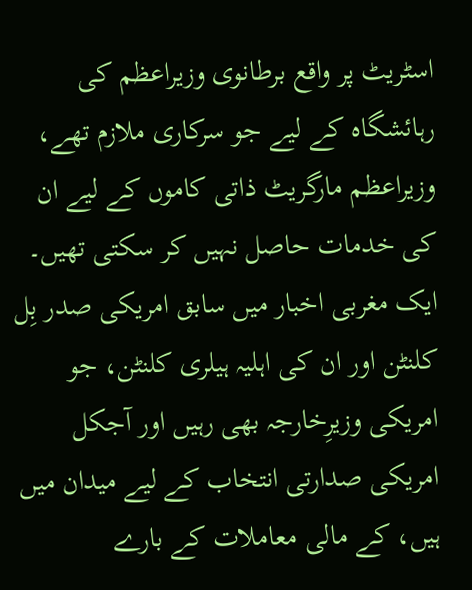اسٹریٹ پر واقع برطانوی وزیراعظم کی رہائشگاہ کے لیے جو سرکاری ملازم تھے، وزیراعظم مارگریٹ ذاتی کاموں کے لیے ان کی خدمات حاصل نہیں کر سکتی تھیں۔ ایک مغربی اخبار میں سابق امریکی صدر بِل کلنٹن اور ان کی اہلیہ ہیلری کلنٹن، جو امریکی وزیرِخارجہ بھی رہیں اور آجکل امریکی صدارتی انتخاب کے لیے میدان میں ہیں، کے مالی معاملات کے بارے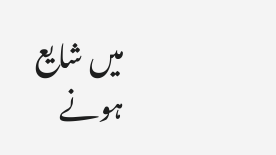میں شایع ہونے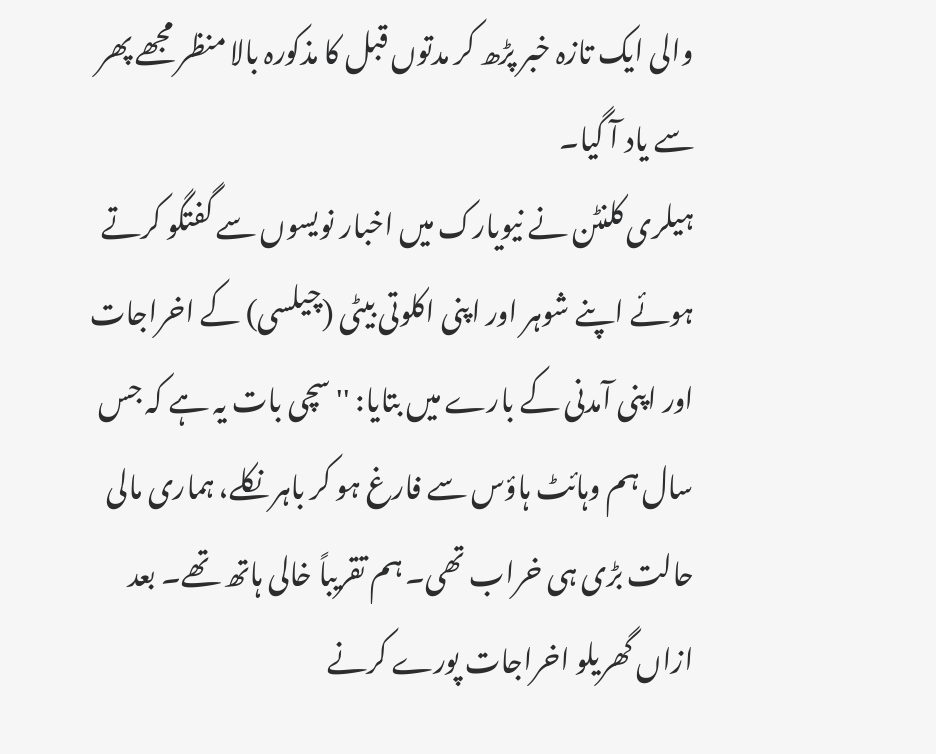والی ایک تازہ خبر پڑھ کر مدتوں قبل کا مذکورہ بالا منظر مجھے پھر سے یاد آ گیا۔
ہیلری کلنٹن نے نیویارک میں اخبار نویسوں سے گفتگو کرتے ہوئے اپنے شوہر اور اپنی اکلوتی بیٹی (چیلسی) کے اخراجات اور اپنی آمدنی کے بارے میں بتایا: ''سچی بات یہ ہے کہ جس سال ہم وہائٹ ہاؤس سے فارغ ہو کر باہر نکلے، ہماری مالی حالت بڑی ہی خراب تھی۔ ہم تقریباً خالی ہاتھ تھے۔ بعد ازاں گھریلو اخراجات پورے کرنے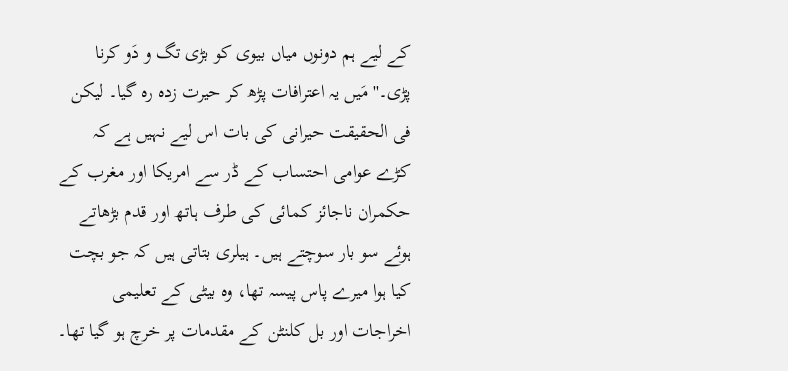کے لیے ہم دونوں میاں بیوی کو بڑی تگ و دَو کرنا پڑی۔'' مَیں یہ اعترافات پڑھ کر حیرت زدہ رہ گیا۔ لیکن فی الحقیقت حیرانی کی بات اس لیے نہیں ہے کہ کڑے عوامی احتساب کے ڈر سے امریکا اور مغرب کے حکمران ناجائز کمائی کی طرف ہاتھ اور قدم بڑھاتے ہوئے سو بار سوچتے ہیں۔ ہیلری بتاتی ہیں کہ جو بچت کیا ہوا میرے پاس پیسہ تھا، وہ بیٹی کے تعلیمی اخراجات اور بل کلنٹن کے مقدمات پر خرچ ہو گیا تھا۔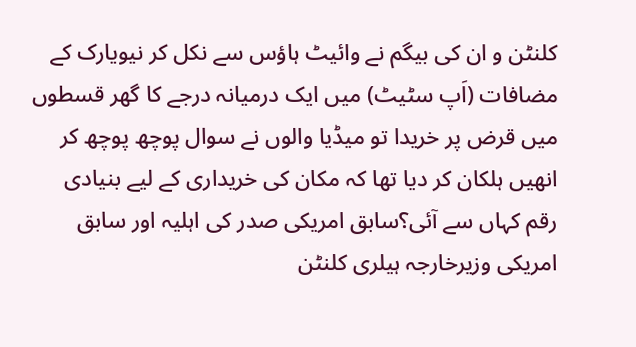کلنٹن و ان کی بیگم نے وائیٹ ہاؤس سے نکل کر نیویارک کے مضافات (اَپ سٹیٹ) میں ایک درمیانہ درجے کا گھر قسطوں میں قرض پر خریدا تو میڈیا والوں نے سوال پوچھ پوچھ کر انھیں ہلکان کر دیا تھا کہ مکان کی خریداری کے لیے بنیادی رقم کہاں سے آئی؟سابق امریکی صدر کی اہلیہ اور سابق امریکی وزیرخارجہ ہیلری کلنٹن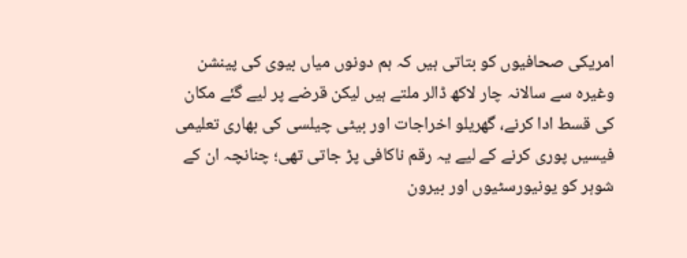امریکی صحافیوں کو بتاتی ہیں کہ ہم دونوں میاں بیوی کی پینشن وغیرہ سے سالانہ چار لاکھ ڈالر ملتے ہیں لیکن قرضے پر لیے گئے مکان کی قسط ادا کرنے، گھریلو اخراجات اور بیٹی چیلسی کی بھاری تعلیمی فیسیں پوری کرنے کے لیے یہ رقم ناکافی پڑ جاتی تھی؛ چنانچہ ان کے شوہر کو یونیورسٹیوں اور بیرون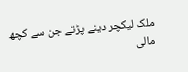ملک لیکچر دینے پڑتے جن سے کچھ مالی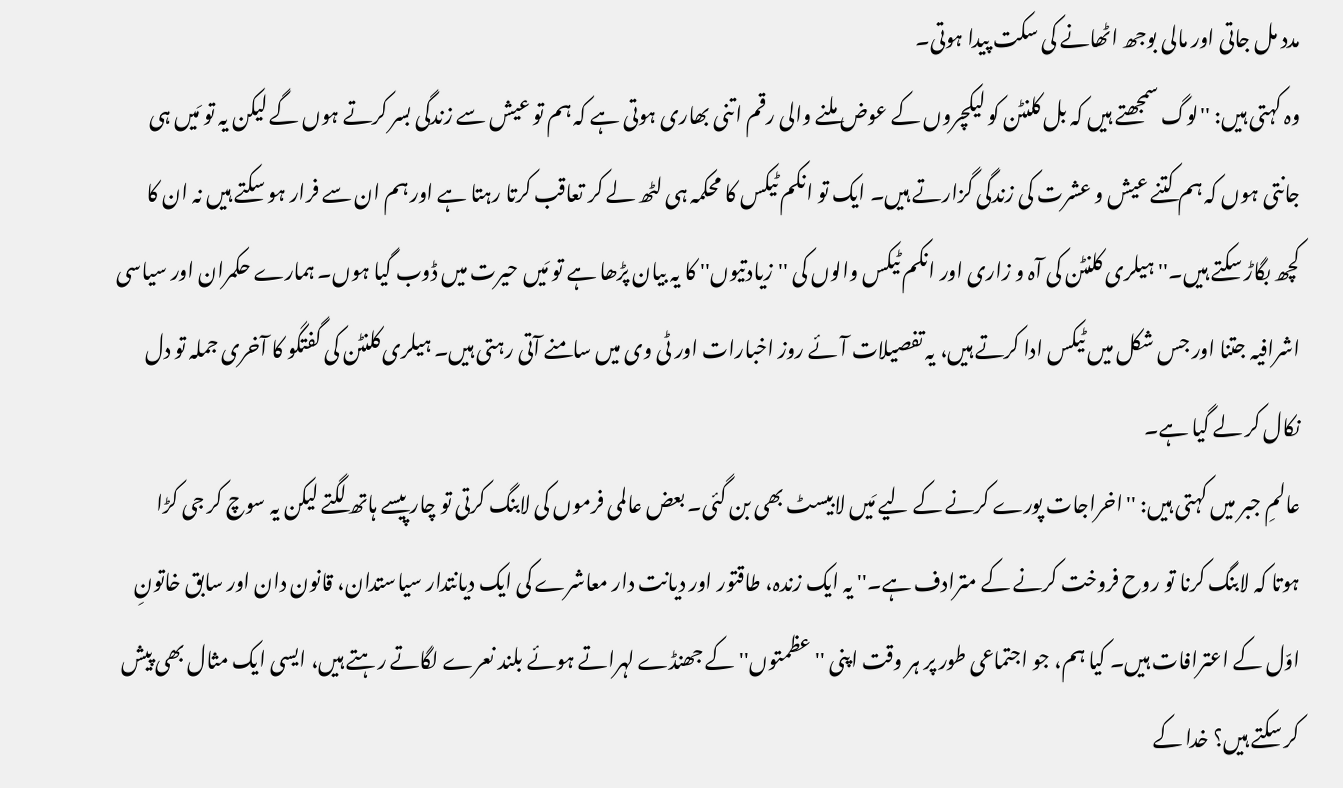مدد مل جاتی اور مالی بوجھ اٹھانے کی سکت پیدا ہوتی۔
وہ کہتی ہیں: ''لوگ سمجھتے ہیں کہ بل کلنٹن کو لیکچروں کے عوض ملنے والی رقم اتنی بھاری ہوتی ہے کہ ہم تو عیش سے زندگی بسر کرتے ہوں گے لیکن یہ تو مَیں ہی جانتی ہوں کہ ہم کتنے عیش و عشرت کی زندگی گزارتے ہیں۔ ایک تو انکم ٹیکس کا محکمہ ہی لٹھ لے کر تعاقب کرتا رہتا ہے اور ہم ان سے فرار ہو سکتے ہیں نہ ان کا کچھ بگاڑ سکتے ہیں۔'' ہیلری کلنٹن کی آہ و زاری اور انکم ٹیکس والوں کی ''زیادتیوں'' کا یہ بیان پڑھا ہے تو مَیں حیرت میں ڈوب گیا ہوں۔ ہمارے حکمران اور سیاسی اشرافیہ جتنا اور جس شکل میں ٹیکس ادا کرتے ہیں، یہ تفصیلات آئے روز اخبارات اور ٹی وی میں سامنے آتی رہتی ہیں۔ ہیلری کلنٹن کی گفتگو کا آخری جملہ تو دل نکال کر لے گیا ہے۔
عالمِ جبر میں کہتی ہیں: ''اخراجات پورے کرنے کے لیے مَیں لابیسٹ بھی بن گئی۔ بعض عالمی فرموں کی لابنگ کرتی تو چار پیسے ہاتھ لگتے لیکن یہ سوچ کر جی کڑا ہوتا کہ لابنگ کرنا تو روح فروخت کرنے کے مترادف ہے۔'' یہ ایک زندہ، طاقتور اور دیانت دار معاشرے کی ایک دیانتدار سیاستدان، قانون دان اور سابق خاتونِ اوّل کے اعترافات ہیں۔ کیا ہم، جو اجتماعی طور پر ہر وقت اپنی ''عظمتوں'' کے جھنڈے لہراتے ہوئے بلند نعرے لگاتے رہتے ہیں، ایسی ایک مثال بھی پیش کر سکتے ہیں؟ خدا کے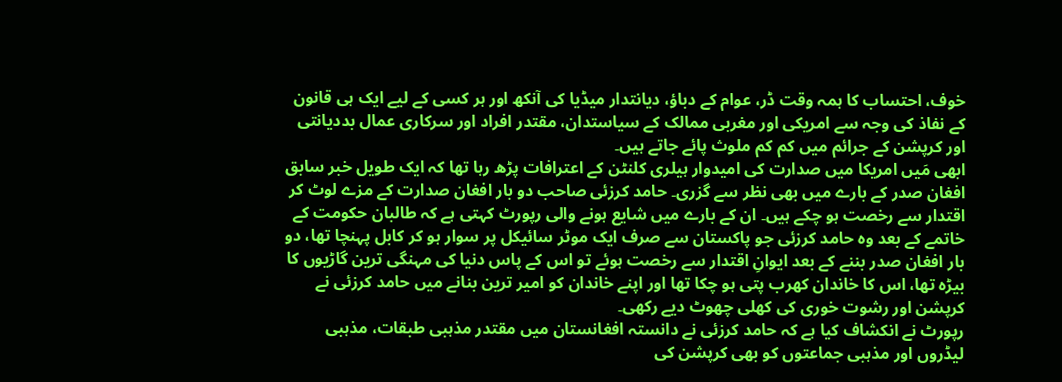خوف، احتساب کا ہمہ وقت ڈر، عوام کے دباؤ، دیانتدار میڈیا کی آنکھ اور ہر کسی کے لیے ایک ہی قانون کے نفاذ کی وجہ سے امریکی اور مغربی ممالک کے سیاستدان، مقتدر افراد اور سرکاری عمال بددیانتی اور کرپشن کے جرائم میں کم کم ملوث پائے جاتے ہیں۔
ابھی مَیں امریکا میں صدارت کی امیدوار ہیلری کلنٹن کے اعترافات پڑھ رہا تھا کہ ایک طویل خبر سابق افغان صدر کے بارے میں بھی نظر سے گزری۔ حامد کرزئی صاحب دو بار افغان صدارت کے مزے لوٹ کر اقتدار سے رخصت ہو چکے ہیں۔ ان کے بارے میں شایع ہونے والی رپورٹ کہتی ہے کہ طالبان حکومت کے خاتمے کے بعد وہ حامد کرزئی جو پاکستان سے صرف ایک موٹر سائیکل پر سوار ہو کر کابل پہنچا تھا، دو بار افغان صدر بننے کے بعد ایوانِ اقتدار سے رخصت ہوئے تو اس کے پاس دنیا کی مہنگی ترین گاڑیوں کا بیڑہ تھا، اس کا خاندان کھرب پتی ہو چکا تھا اور اپنے خاندان کو امیر ترین بنانے میں حامد کرزئی نے کرپشن اور رشوت خوری کی کھلی چھوٹ دیے رکھی۔
رپورٹ نے انکشاف کیا ہے کہ حامد کرزئی نے دانستہ افغانستان میں مقتدر مذہبی طبقات، مذہبی لیڈروں اور مذہبی جماعتوں کو بھی کرپشن کی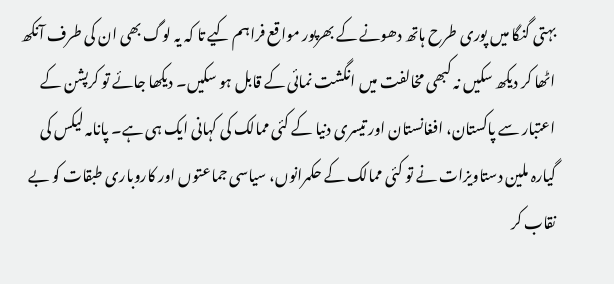بہتی گنگا میں پوری طرح ہاتھ دھونے کے بھرپور مواقع فراہم کیے تا کہ یہ لوگ بھی ان کی طرف آنکھ اٹھا کر دیکھ سکیں نہ کبھی مخالفت میں انگشت نمائی کے قابل ہو سکیں۔ دیکھا جائے تو کرپشن کے اعتبار سے پاکستان، افغانستان اور تیسری دنیا کے کئی ممالک کی کہانی ایک ہی ہے۔ پانامہ لیکس کی گیارہ ملین دستاویزات نے تو کئی ممالک کے حکمرانوں، سیاسی جماعتوں اور کاروباری طبقات کو بے نقاب کر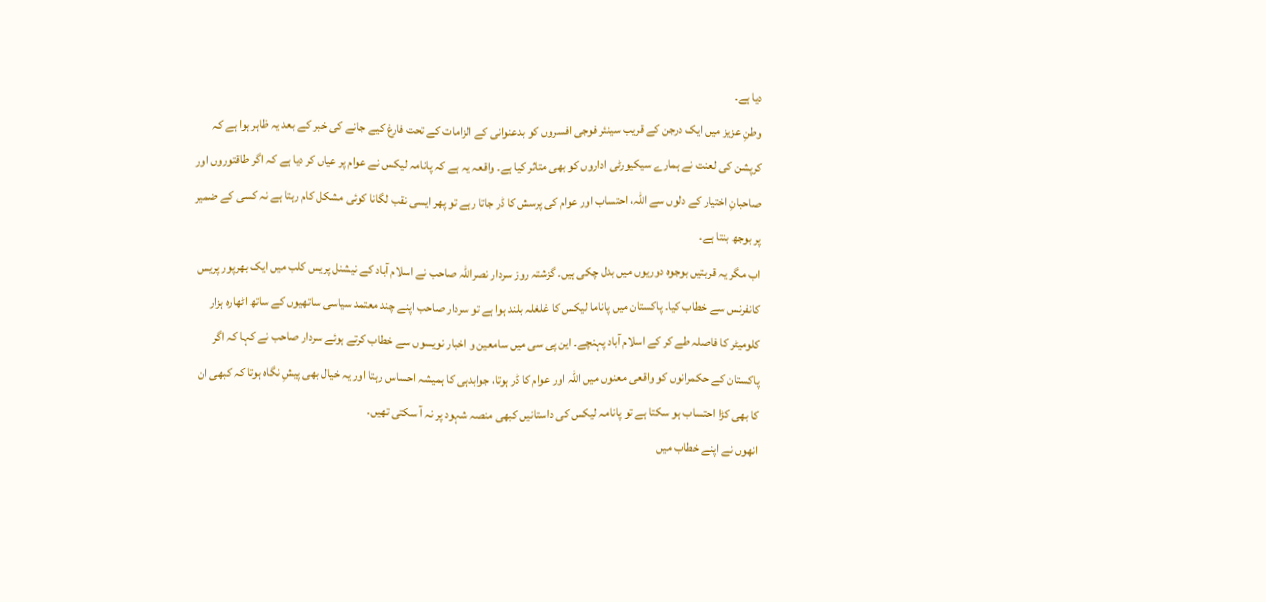دیا ہے۔
وطنِ عزیز میں ایک درجن کے قریب سینئر فوجی افسروں کو بدعنوانی کے الزامات کے تحت فارغ کیے جانے کی خبر کے بعد یہ ظاہر ہوا ہے کہ کرپشن کی لعنت نے ہمارے سیکیورٹی اداروں کو بھی متاثر کیا ہے۔ واقعہ یہ ہے کہ پانامہ لیکس نے عوام پر عیاں کر دیا ہے کہ اگر طاقتوروں اور صاحبانِ اختیار کے دلوں سے اللہ، احتساب اور عوام کی پرسش کا ڈر جاتا رہے تو پھر ایسی نقب لگانا کوئی مشکل کام رہتا ہے نہ کسی کے ضمیر پر بوجھ بنتا ہے۔
اب مگر یہ قربتیں بوجوہ دوریوں میں بدل چکی ہیں۔ گزشتہ روز سردار نصراللہ صاحب نے اسلام آباد کے نیشنل پریس کلب میں ایک بھرپور پریس کانفرنس سے خطاب کیا۔ پاکستان میں پاناما لیکس کا غلغلہ بلند ہوا ہے تو سردار صاحب اپنے چند معتمد سیاسی ساتھیوں کے ساتھ اٹھارہ ہزار کلومیٹر کا فاصلہ طے کر کے اسلام آباد پہنچے۔ این پی سی میں سامعین و اخبار نویسوں سے خطاب کرتے ہوئے سردار صاحب نے کہا کہ اگر پاکستان کے حکمرانوں کو واقعی معنوں میں اللہ اور عوام کا ڈر ہوتا، جوابدہی کا ہمیشہ احساس رہتا اور یہ خیال بھی پیشِ نگاہ ہوتا کہ کبھی ان کا بھی کڑا احتساب ہو سکتا ہے تو پانامہ لیکس کی داستانیں کبھی منصہ شہود پر نہ آ سکتی تھیں۔
انھوں نے اپنے خطاب میں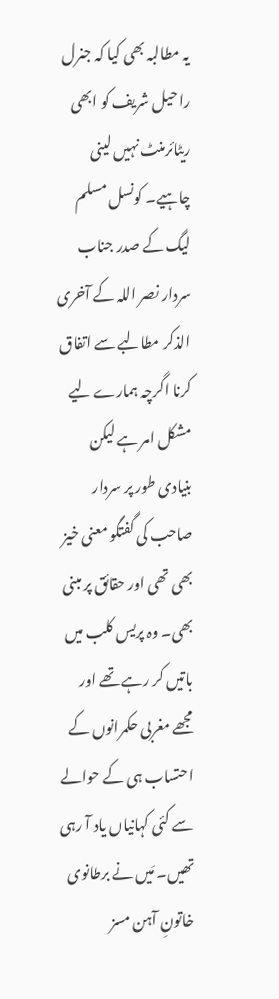یہ مطالبہ بھی کیا کہ جنرل راحیل شریف کو ابھی ریٹائرمنٹ نہیں لینی چاہیے۔ کونسل مسلم لیگ کے صدر جناب سردار نصر اللہ کے آخری الذکر مطالبے سے اتفاق کرنا اگرچہ ہمارے لیے مشکل امر ہے لیکن بنیادی طور پر سردار صاحب کی گفتگو معنی خیز بھی تھی اور حقائق پر مبنی بھی۔ وہ پریس کلب میں باتیں کر رہے تھے اور مجھے مغربی حکمرانوں کے احتساب ہی کے حوالے سے کئی کہانیاں یاد آ رہی تھیں۔ مَیں نے برطانوی خاتونِ آہن مسز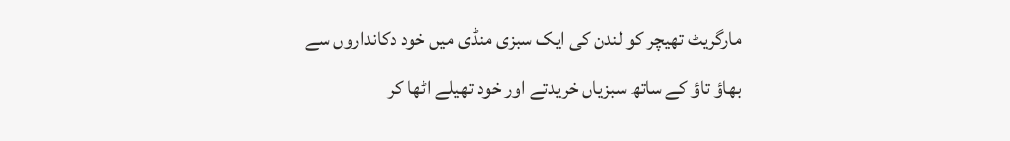مارگریٹ تھیچر کو لندن کی ایک سبزی منڈی میں خود دکانداروں سے بھاؤ تاؤ کے ساتھ سبزیاں خریدتے اور خود تھیلے اٹھا کر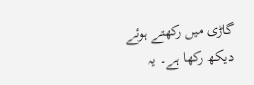گاڑی میں رکھتے ہوئے دیکھ رکھا ہے۔ یہ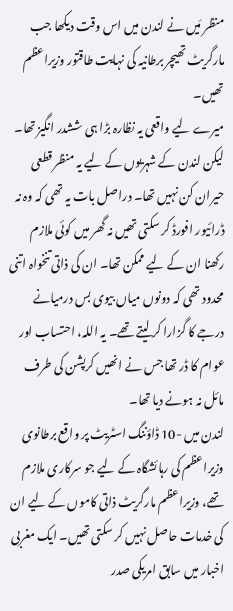منظر مَیں نے لندن میں اس وقت دیکھا جب مارگریٹ تھیچر برطانیہ کی نہایت طاقتور وزیراعظم تھیں۔
میرے لیے واقعی یہ نظارہ بڑا ہی ششدر انگیز تھا۔ لیکن لندن کے شہریوں کے لیے یہ منظر قطعی حیران کن نہیں تھا۔ دراصل بات یہ تھی کہ وہ نہ ڈرائیور افورڈ کر سکتی تھیں نہ گھر میں کوئی ملازم رکھنا ان کے لیے ممکن تھا۔ ان کی ذاتی تنخواہ اتنی محدود تھی کہ دونوں میاں بیوی بس درمیانے درجے کا گزارا کر لیتے تھے۔ یہ اللہ، احتساب اور عوام کا ڈر تھا جس نے انھیں کرپشن کی طرف مائل نہ ہونے دیا تھا۔
لندن میں -10 ڈاؤننگ اسٹریٹ پر واقع برطانوی وزیراعظم کی رہائشگاہ کے لیے جو سرکاری ملازم تھے، وزیراعظم مارگریٹ ذاتی کاموں کے لیے ان کی خدمات حاصل نہیں کر سکتی تھیں۔ ایک مغربی اخبار میں سابق امریکی صدر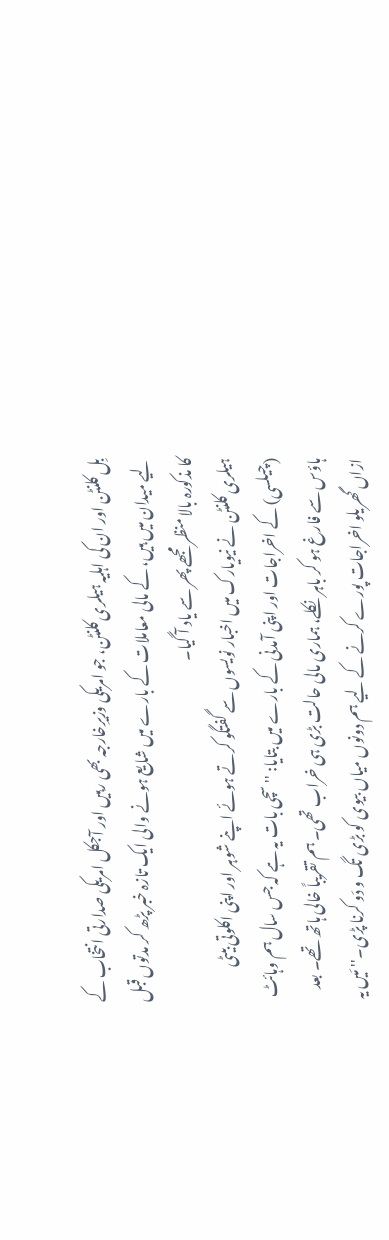بِل کلنٹن اور ان کی اہلیہ ہیلری کلنٹن، جو امریکی وزیرِخارجہ بھی رہیں اور آجکل امریکی صدارتی انتخاب کے لیے میدان میں ہیں، کے مالی معاملات کے بارے میں شایع ہونے والی ایک تازہ خبر پڑھ کر مدتوں قبل کا مذکورہ بالا منظر مجھے پھر سے یاد آ گیا۔
ہیلری کلنٹن نے نیویارک میں اخبار نویسوں سے گفتگو کرتے ہوئے اپنے شوہر اور اپنی اکلوتی بیٹی (چیلسی) کے اخراجات اور اپنی آمدنی کے بارے میں بتایا: ''سچی بات یہ ہے کہ جس سال ہم وہائٹ ہاؤس سے فارغ ہو کر باہر نکلے، ہماری مالی حالت بڑی ہی خراب تھی۔ ہم تقریباً خالی ہاتھ تھے۔ بعد ازاں گھریلو اخراجات پورے کرنے کے لیے ہم دونوں میاں بیوی کو بڑی تگ و دَو کرنا پڑی۔'' مَیں یہ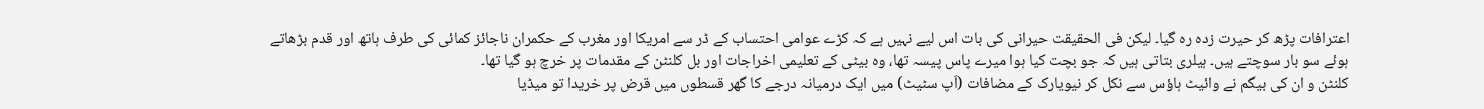اعترافات پڑھ کر حیرت زدہ رہ گیا۔ لیکن فی الحقیقت حیرانی کی بات اس لیے نہیں ہے کہ کڑے عوامی احتساب کے ڈر سے امریکا اور مغرب کے حکمران ناجائز کمائی کی طرف ہاتھ اور قدم بڑھاتے ہوئے سو بار سوچتے ہیں۔ ہیلری بتاتی ہیں کہ جو بچت کیا ہوا میرے پاس پیسہ تھا، وہ بیٹی کے تعلیمی اخراجات اور بل کلنٹن کے مقدمات پر خرچ ہو گیا تھا۔
کلنٹن و ان کی بیگم نے وائیٹ ہاؤس سے نکل کر نیویارک کے مضافات (اَپ سٹیٹ) میں ایک درمیانہ درجے کا گھر قسطوں میں قرض پر خریدا تو میڈیا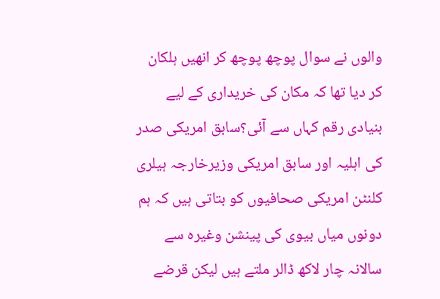والوں نے سوال پوچھ پوچھ کر انھیں ہلکان کر دیا تھا کہ مکان کی خریداری کے لیے بنیادی رقم کہاں سے آئی؟سابق امریکی صدر کی اہلیہ اور سابق امریکی وزیرخارجہ ہیلری کلنٹن امریکی صحافیوں کو بتاتی ہیں کہ ہم دونوں میاں بیوی کی پینشن وغیرہ سے سالانہ چار لاکھ ڈالر ملتے ہیں لیکن قرضے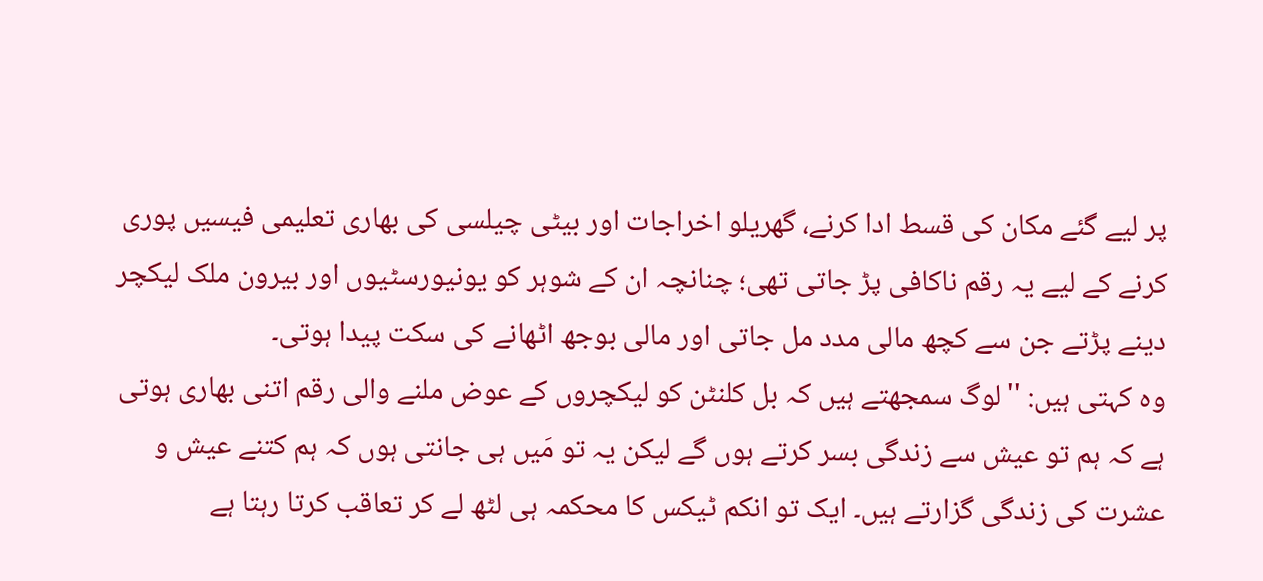پر لیے گئے مکان کی قسط ادا کرنے، گھریلو اخراجات اور بیٹی چیلسی کی بھاری تعلیمی فیسیں پوری کرنے کے لیے یہ رقم ناکافی پڑ جاتی تھی؛ چنانچہ ان کے شوہر کو یونیورسٹیوں اور بیرون ملک لیکچر دینے پڑتے جن سے کچھ مالی مدد مل جاتی اور مالی بوجھ اٹھانے کی سکت پیدا ہوتی۔
وہ کہتی ہیں: ''لوگ سمجھتے ہیں کہ بل کلنٹن کو لیکچروں کے عوض ملنے والی رقم اتنی بھاری ہوتی ہے کہ ہم تو عیش سے زندگی بسر کرتے ہوں گے لیکن یہ تو مَیں ہی جانتی ہوں کہ ہم کتنے عیش و عشرت کی زندگی گزارتے ہیں۔ ایک تو انکم ٹیکس کا محکمہ ہی لٹھ لے کر تعاقب کرتا رہتا ہے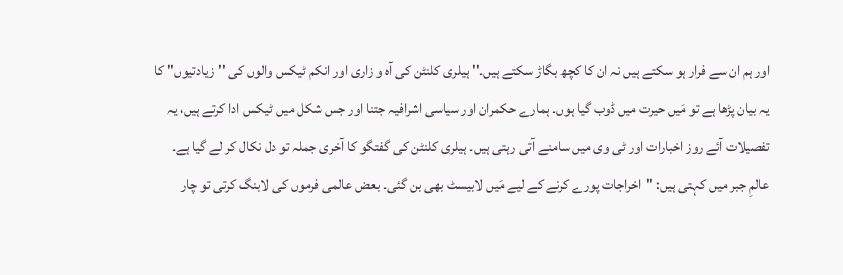اور ہم ان سے فرار ہو سکتے ہیں نہ ان کا کچھ بگاڑ سکتے ہیں۔'' ہیلری کلنٹن کی آہ و زاری اور انکم ٹیکس والوں کی ''زیادتیوں'' کا یہ بیان پڑھا ہے تو مَیں حیرت میں ڈوب گیا ہوں۔ ہمارے حکمران اور سیاسی اشرافیہ جتنا اور جس شکل میں ٹیکس ادا کرتے ہیں، یہ تفصیلات آئے روز اخبارات اور ٹی وی میں سامنے آتی رہتی ہیں۔ ہیلری کلنٹن کی گفتگو کا آخری جملہ تو دل نکال کر لے گیا ہے۔
عالمِ جبر میں کہتی ہیں: ''اخراجات پورے کرنے کے لیے مَیں لابیسٹ بھی بن گئی۔ بعض عالمی فرموں کی لابنگ کرتی تو چار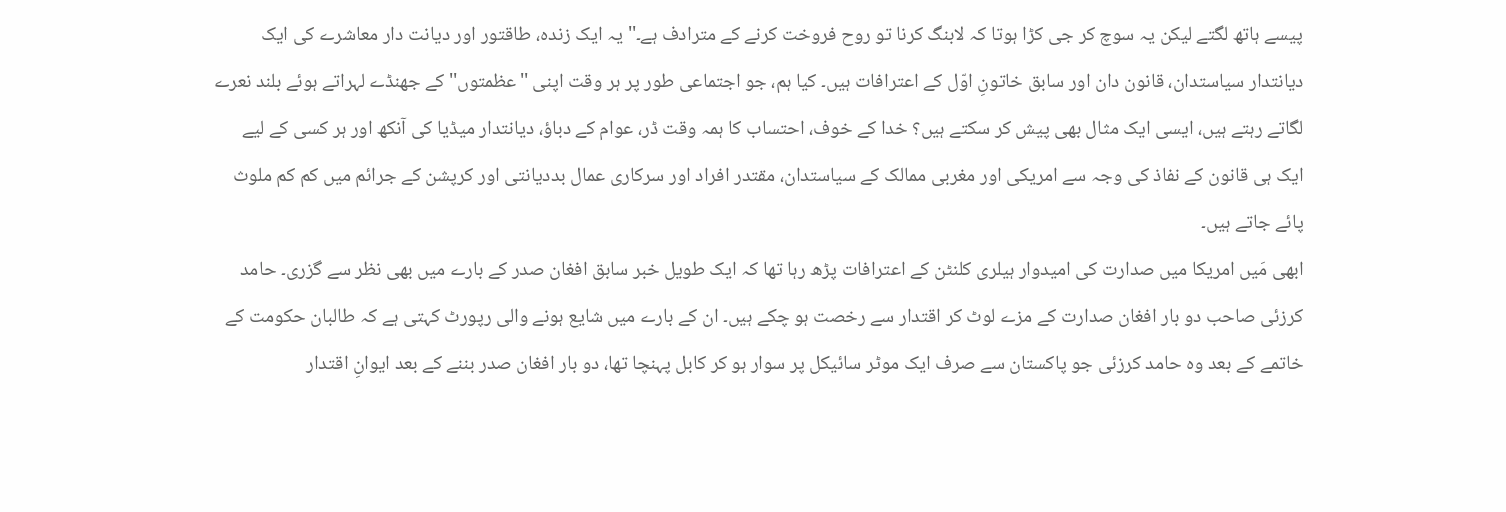پیسے ہاتھ لگتے لیکن یہ سوچ کر جی کڑا ہوتا کہ لابنگ کرنا تو روح فروخت کرنے کے مترادف ہے۔'' یہ ایک زندہ، طاقتور اور دیانت دار معاشرے کی ایک دیانتدار سیاستدان، قانون دان اور سابق خاتونِ اوّل کے اعترافات ہیں۔ کیا ہم، جو اجتماعی طور پر ہر وقت اپنی ''عظمتوں'' کے جھنڈے لہراتے ہوئے بلند نعرے لگاتے رہتے ہیں، ایسی ایک مثال بھی پیش کر سکتے ہیں؟ خدا کے خوف، احتساب کا ہمہ وقت ڈر، عوام کے دباؤ، دیانتدار میڈیا کی آنکھ اور ہر کسی کے لیے ایک ہی قانون کے نفاذ کی وجہ سے امریکی اور مغربی ممالک کے سیاستدان، مقتدر افراد اور سرکاری عمال بددیانتی اور کرپشن کے جرائم میں کم کم ملوث پائے جاتے ہیں۔
ابھی مَیں امریکا میں صدارت کی امیدوار ہیلری کلنٹن کے اعترافات پڑھ رہا تھا کہ ایک طویل خبر سابق افغان صدر کے بارے میں بھی نظر سے گزری۔ حامد کرزئی صاحب دو بار افغان صدارت کے مزے لوٹ کر اقتدار سے رخصت ہو چکے ہیں۔ ان کے بارے میں شایع ہونے والی رپورٹ کہتی ہے کہ طالبان حکومت کے خاتمے کے بعد وہ حامد کرزئی جو پاکستان سے صرف ایک موٹر سائیکل پر سوار ہو کر کابل پہنچا تھا، دو بار افغان صدر بننے کے بعد ایوانِ اقتدار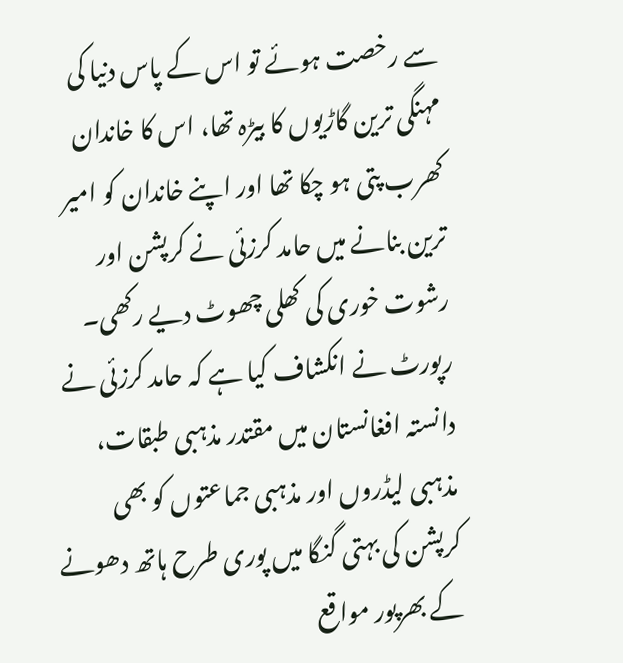سے رخصت ہوئے تو اس کے پاس دنیا کی مہنگی ترین گاڑیوں کا بیڑہ تھا، اس کا خاندان کھرب پتی ہو چکا تھا اور اپنے خاندان کو امیر ترین بنانے میں حامد کرزئی نے کرپشن اور رشوت خوری کی کھلی چھوٹ دیے رکھی۔
رپورٹ نے انکشاف کیا ہے کہ حامد کرزئی نے دانستہ افغانستان میں مقتدر مذہبی طبقات، مذہبی لیڈروں اور مذہبی جماعتوں کو بھی کرپشن کی بہتی گنگا میں پوری طرح ہاتھ دھونے کے بھرپور مواقع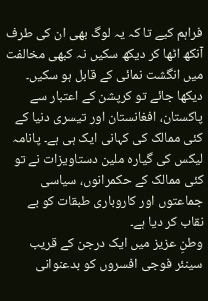فراہم کیے تا کہ یہ لوگ بھی ان کی طرف آنکھ اٹھا کر دیکھ سکیں نہ کبھی مخالفت میں انگشت نمائی کے قابل ہو سکیں۔ دیکھا جائے تو کرپشن کے اعتبار سے پاکستان، افغانستان اور تیسری دنیا کے کئی ممالک کی کہانی ایک ہی ہے۔ پانامہ لیکس کی گیارہ ملین دستاویزات نے تو کئی ممالک کے حکمرانوں، سیاسی جماعتوں اور کاروباری طبقات کو بے نقاب کر دیا ہے۔
وطنِ عزیز میں ایک درجن کے قریب سینئر فوجی افسروں کو بدعنوانی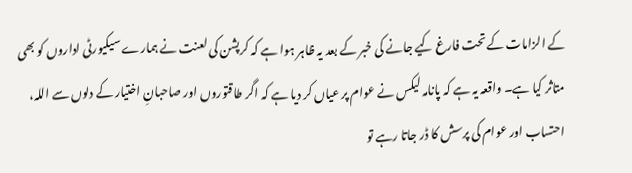کے الزامات کے تحت فارغ کیے جانے کی خبر کے بعد یہ ظاہر ہوا ہے کہ کرپشن کی لعنت نے ہمارے سیکیورٹی اداروں کو بھی متاثر کیا ہے۔ واقعہ یہ ہے کہ پانامہ لیکس نے عوام پر عیاں کر دیا ہے کہ اگر طاقتوروں اور صاحبانِ اختیار کے دلوں سے اللہ، احتساب اور عوام کی پرسش کا ڈر جاتا رہے تو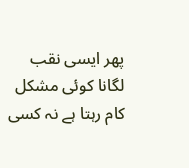پھر ایسی نقب لگانا کوئی مشکل کام رہتا ہے نہ کسی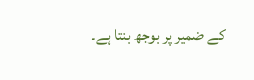کے ضمیر پر بوجھ بنتا ہے۔